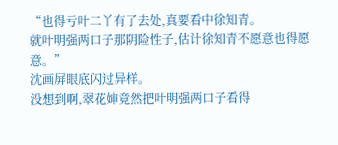“也得亏叶二丫有了去处,真要看中徐知青。
就叶明强两口子那阴险性子,估计徐知青不愿意也得愿意。”
沈画屏眼底闪过异样。
没想到啊,翠花婶竟然把叶明强两口子看得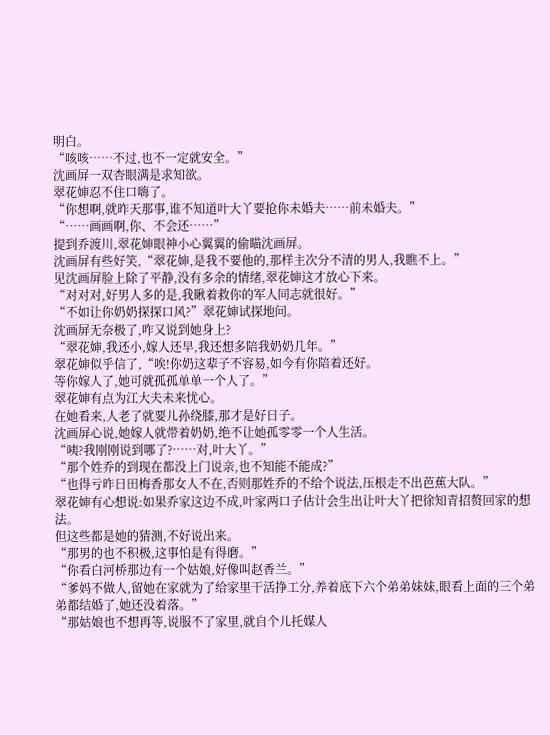明白。
“咳咳……不过,也不一定就安全。”
沈画屏一双杏眼满是求知欲。
翠花婶忍不住口嗨了。
“你想啊,就昨天那事,谁不知道叶大丫要抢你未婚夫……前未婚夫。”
“……画画啊,你、不会还……”
提到乔渡川,翠花婶眼神小心翼翼的偷瞄沈画屏。
沈画屏有些好笑,“翠花婶,是我不要他的,那样主次分不清的男人,我瞧不上。”
见沈画屏脸上除了平静,没有多余的情绪,翠花婶这才放心下来。
“对对对,好男人多的是,我瞅着救你的军人同志就很好。”
“不如让你奶奶探探口风?”翠花婶试探地问。
沈画屏无奈极了,咋又说到她身上?
“翠花婶,我还小,嫁人还早,我还想多陪我奶奶几年。”
翠花婶似乎信了,“唉!你奶这辈子不容易,如今有你陪着还好。
等你嫁人了,她可就孤孤单单一个人了。”
翠花婶有点为江大夫未来忧心。
在她看来,人老了就要儿孙绕膝,那才是好日子。
沈画屏心说,她嫁人就带着奶奶,绝不让她孤零零一个人生活。
“咦?我刚刚说到哪了?……对,叶大丫。”
“那个姓乔的到现在都没上门说亲,也不知能不能成?”
“也得亏昨日田梅香那女人不在,否则那姓乔的不给个说法,压根走不出芭蕉大队。”
翠花婶有心想说:如果乔家这边不成,叶家两口子估计会生出让叶大丫把徐知青招赘回家的想法。
但这些都是她的猜测,不好说出来。
“那男的也不积极,这事怕是有得磨。”
“你看白河桥那边有一个姑娘,好像叫赵香兰。”
“爹妈不做人,留她在家就为了给家里干活挣工分,养着底下六个弟弟妹妹,眼看上面的三个弟弟都结婚了,她还没着落。”
“那姑娘也不想再等,说服不了家里,就自个儿托媒人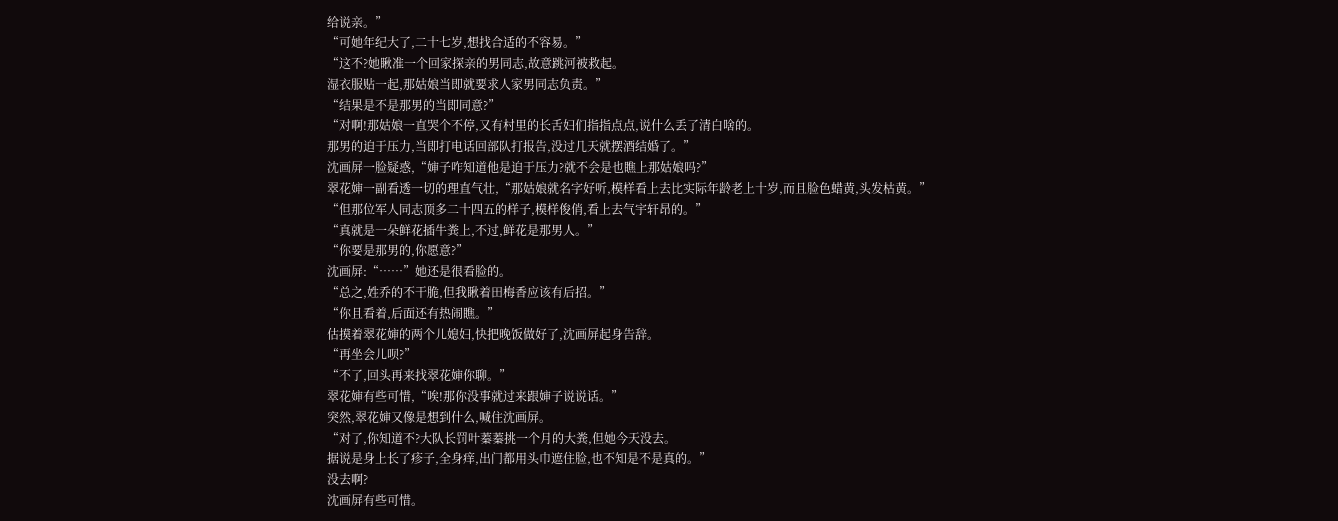给说亲。”
“可她年纪大了,二十七岁,想找合适的不容易。”
“这不?她瞅准一个回家探亲的男同志,故意跳河被救起。
湿衣服贴一起,那姑娘当即就要求人家男同志负责。”
“结果是不是那男的当即同意?”
“对啊!那姑娘一直哭个不停,又有村里的长舌妇们指指点点,说什么丢了清白啥的。
那男的迫于压力,当即打电话回部队打报告,没过几天就摆酒结婚了。”
沈画屏一脸疑惑,“婶子咋知道他是迫于压力?就不会是也瞧上那姑娘吗?”
翠花婶一副看透一切的理直气壮,“那姑娘就名字好听,模样看上去比实际年龄老上十岁,而且脸色蜡黄,头发枯黄。”
“但那位军人同志顶多二十四五的样子,模样俊俏,看上去气宇轩昂的。”
“真就是一朵鲜花插牛粪上,不过,鲜花是那男人。”
“你要是那男的,你愿意?”
沈画屏:“……”她还是很看脸的。
“总之,姓乔的不干脆,但我瞅着田梅香应该有后招。”
“你且看着,后面还有热闹瞧。”
估摸着翠花婶的两个儿媳妇,快把晚饭做好了,沈画屏起身告辞。
“再坐会儿呗?”
“不了,回头再来找翠花婶你聊。”
翠花婶有些可惜,“唉!那你没事就过来跟婶子说说话。”
突然,翠花婶又像是想到什么,喊住沈画屏。
“对了,你知道不?大队长罚叶蓁蓁挑一个月的大粪,但她今天没去。
据说是身上长了疹子,全身痒,出门都用头巾遮住脸,也不知是不是真的。”
没去啊?
沈画屏有些可惜。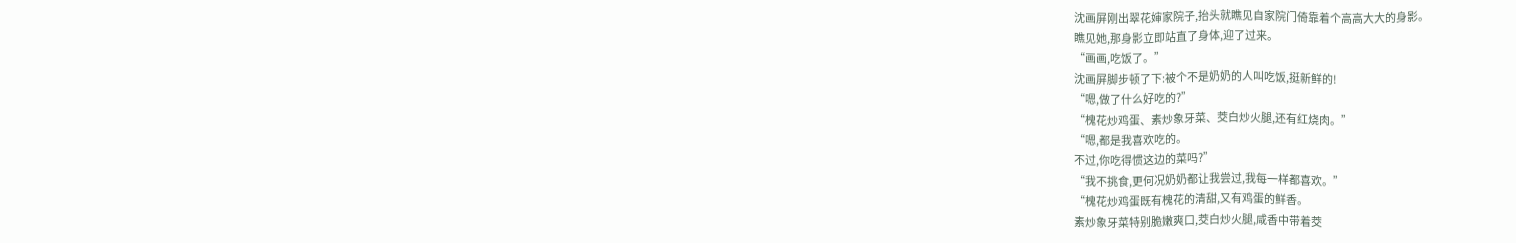沈画屏刚出翠花婶家院子,抬头就瞧见自家院门倚靠着个高高大大的身影。
瞧见她,那身影立即站直了身体,迎了过来。
“画画,吃饭了。”
沈画屏脚步顿了下:被个不是奶奶的人叫吃饭,挺新鲜的!
“嗯,做了什么好吃的?”
“槐花炒鸡蛋、素炒象牙菜、茭白炒火腿,还有红烧肉。”
“嗯,都是我喜欢吃的。
不过,你吃得惯这边的菜吗?”
“我不挑食,更何况奶奶都让我尝过,我每一样都喜欢。”
“槐花炒鸡蛋既有槐花的清甜,又有鸡蛋的鲜香。
素炒象牙菜特别脆嫩爽口,茭白炒火腿,咸香中带着茭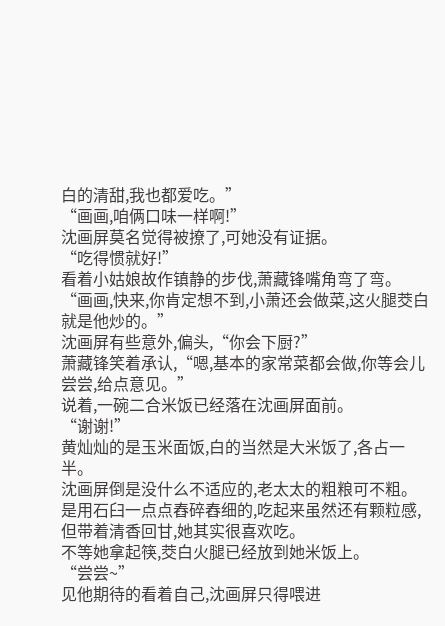白的清甜,我也都爱吃。”
“画画,咱俩口味一样啊!”
沈画屏莫名觉得被撩了,可她没有证据。
“吃得惯就好!”
看着小姑娘故作镇静的步伐,萧藏锋嘴角弯了弯。
“画画,快来,你肯定想不到,小萧还会做菜,这火腿茭白就是他炒的。”
沈画屏有些意外,偏头,“你会下厨?”
萧藏锋笑着承认,“嗯,基本的家常菜都会做,你等会儿尝尝,给点意见。”
说着,一碗二合米饭已经落在沈画屏面前。
“谢谢!”
黄灿灿的是玉米面饭,白的当然是大米饭了,各占一半。
沈画屏倒是没什么不适应的,老太太的粗粮可不粗。
是用石臼一点点舂碎舂细的,吃起来虽然还有颗粒感,但带着清香回甘,她其实很喜欢吃。
不等她拿起筷,茭白火腿已经放到她米饭上。
“尝尝~”
见他期待的看着自己,沈画屏只得喂进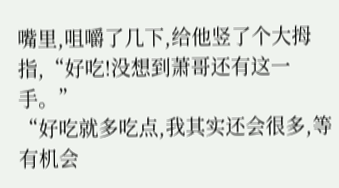嘴里,咀嚼了几下,给他竖了个大拇指,“好吃!没想到萧哥还有这一手。”
“好吃就多吃点,我其实还会很多,等有机会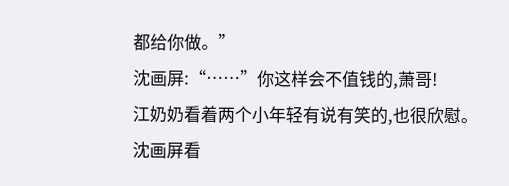都给你做。”
沈画屏:“……”你这样会不值钱的,萧哥!
江奶奶看着两个小年轻有说有笑的,也很欣慰。
沈画屏看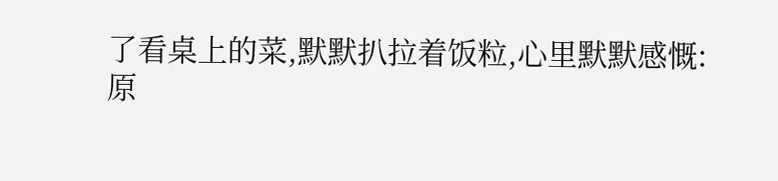了看桌上的菜,默默扒拉着饭粒,心里默默感慨:
原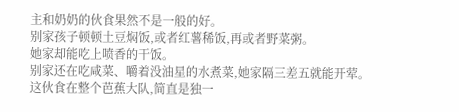主和奶奶的伙食果然不是一般的好。
别家孩子顿顿土豆焖饭,或者红薯稀饭,再或者野菜粥。
她家却能吃上喷香的干饭。
别家还在吃咸菜、嚼着没油星的水煮菜,她家隔三差五就能开荤。
这伙食在整个芭蕉大队,简直是独一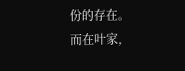份的存在。
而在叶家,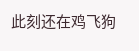此刻还在鸡飞狗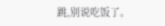跳,别说吃饭了。